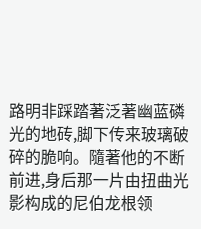路明非踩踏著泛著幽蓝磷光的地砖,脚下传来玻璃破碎的脆响。隨著他的不断前进,身后那一片由扭曲光影构成的尼伯龙根领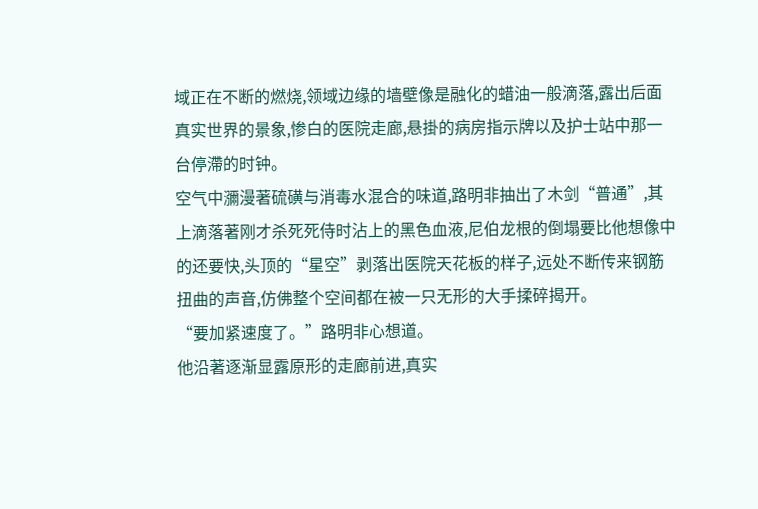域正在不断的燃烧,领域边缘的墙壁像是融化的蜡油一般滴落,露出后面真实世界的景象,惨白的医院走廊,悬掛的病房指示牌以及护士站中那一台停滯的时钟。
空气中瀰漫著硫磺与消毒水混合的味道,路明非抽出了木剑“普通”,其上滴落著刚才杀死死侍时沾上的黑色血液,尼伯龙根的倒塌要比他想像中的还要快,头顶的“星空”剥落出医院天花板的样子,远处不断传来钢筋扭曲的声音,仿佛整个空间都在被一只无形的大手揉碎揭开。
“要加紧速度了。”路明非心想道。
他沿著逐渐显露原形的走廊前进,真实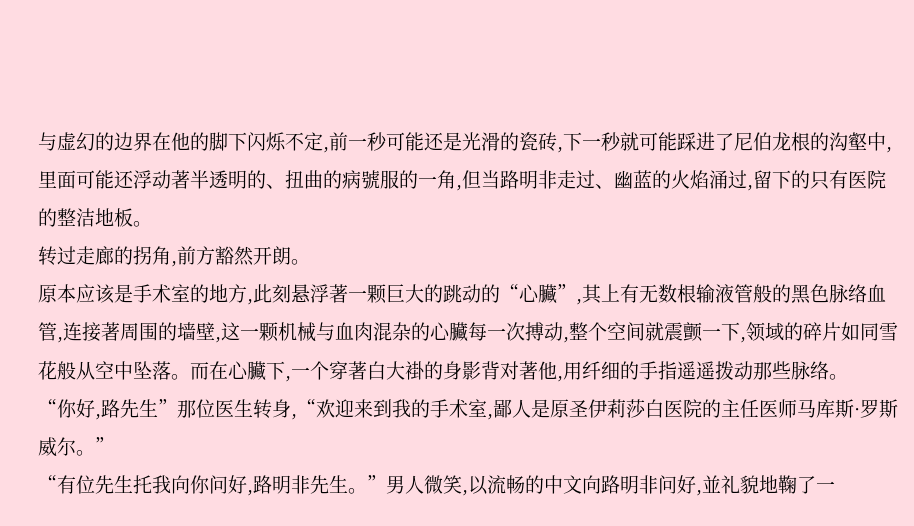与虚幻的边界在他的脚下闪烁不定,前一秒可能还是光滑的瓷砖,下一秒就可能踩进了尼伯龙根的沟壑中,里面可能还浮动著半透明的、扭曲的病號服的一角,但当路明非走过、幽蓝的火焰涌过,留下的只有医院的整洁地板。
转过走廊的拐角,前方豁然开朗。
原本应该是手术室的地方,此刻悬浮著一颗巨大的跳动的“心臟”,其上有无数根输液管般的黑色脉络血管,连接著周围的墙壁,这一颗机械与血肉混杂的心臟每一次搏动,整个空间就震颤一下,领域的碎片如同雪花般从空中坠落。而在心臟下,一个穿著白大褂的身影背对著他,用纤细的手指遥遥拨动那些脉络。
“你好,路先生”那位医生转身,“欢迎来到我的手术室,鄙人是原圣伊莉莎白医院的主任医师马库斯·罗斯威尔。”
“有位先生托我向你问好,路明非先生。”男人微笑,以流畅的中文向路明非问好,並礼貌地鞠了一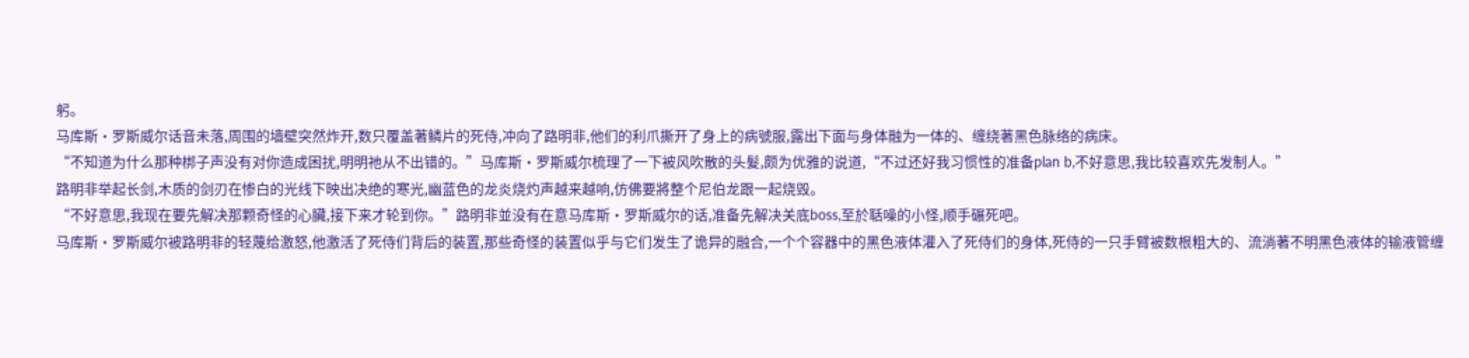躬。
马库斯·罗斯威尔话音未落,周围的墙壁突然炸开,数只覆盖著鳞片的死侍,冲向了路明非,他们的利爪撕开了身上的病號服,露出下面与身体融为一体的、缠绕著黑色脉络的病床。
“不知道为什么那种梆子声没有对你造成困扰,明明祂从不出错的。”马库斯·罗斯威尔梳理了一下被风吹散的头髮,颇为优雅的说道,“不过还好我习惯性的准备plan b,不好意思,我比较喜欢先发制人。”
路明非举起长剑,木质的剑刃在惨白的光线下映出决绝的寒光,幽蓝色的龙炎烧灼声越来越响,仿佛要將整个尼伯龙跟一起烧毁。
“不好意思,我现在要先解决那颗奇怪的心臟,接下来才轮到你。”路明非並没有在意马库斯·罗斯威尔的话,准备先解决关底boss,至於聒噪的小怪,顺手碾死吧。
马库斯·罗斯威尔被路明非的轻蔑给激怒,他激活了死侍们背后的装置,那些奇怪的装置似乎与它们发生了诡异的融合,一个个容器中的黑色液体灌入了死侍们的身体,死侍的一只手臂被数根粗大的、流淌著不明黑色液体的输液管缠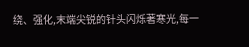绕、强化,末端尖锐的针头闪烁著寒光,每一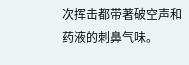次挥击都带著破空声和药液的刺鼻气味。